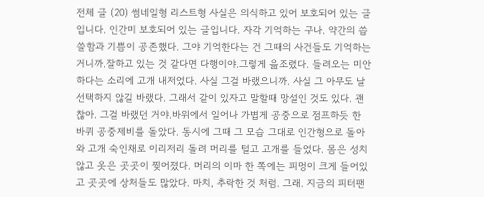전체 글 (20) 썸네일형 리스트형 사실은 의식하고 있어 보호되어 있는 글입니다. 인간미 보호되어 있는 글입니다. 자각 기억하는 구나. 약간의 씁쓸함과 기쁨이 공존했다. 그야 기억한다는 건 그때의 사건들도 기억하는 거니까.잘하고 있는 것 같다면 다행이야.그렇게 읊조렸다. 들려오는 미안하다는 소리에 고개 내저었다. 사실 그걸 바랬으니까. 사실 그 아무도 날 선택하지 않길 바랬다. 그래서 같이 있자고 말할때 망설인 것도 있다. 괜찮아. 그걸 바랬던 거야.바위에서 일어나 가볍게 공중으로 점프하듯 한 바퀴 공중제비를 돌았다. 동시에 그때 그 모습 그대로 인간형으로 돌아와 고개 숙인채로 이리저리 돌려 머리를 털고 고개를 들었다. 몸은 성치 않고 옷은 곳곳이 찢어졌다. 머리의 이마 한 쪽에는 피멍이 크게 들어있고 곳곳에 상처들도 많았다. 마치, 추락한 것 처럼. 그래. 지금의 피터팬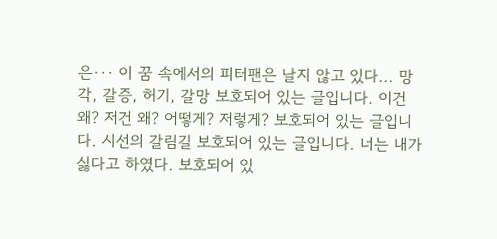은··· 이 꿈 속에서의 피터팬은 날지 않고 있다... 망각, 갈증, 허기, 갈망 보호되어 있는 글입니다. 이건 왜? 저건 왜? 어떻게? 저렇게? 보호되어 있는 글입니다. 시선의 갈림길 보호되어 있는 글입니다. 너는 내가 싫다고 하였다. 보호되어 있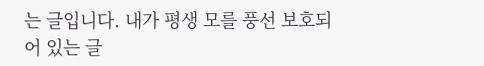는 글입니다. 내가 평생 모를 풍선 보호되어 있는 글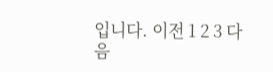입니다. 이전 1 2 3 다음